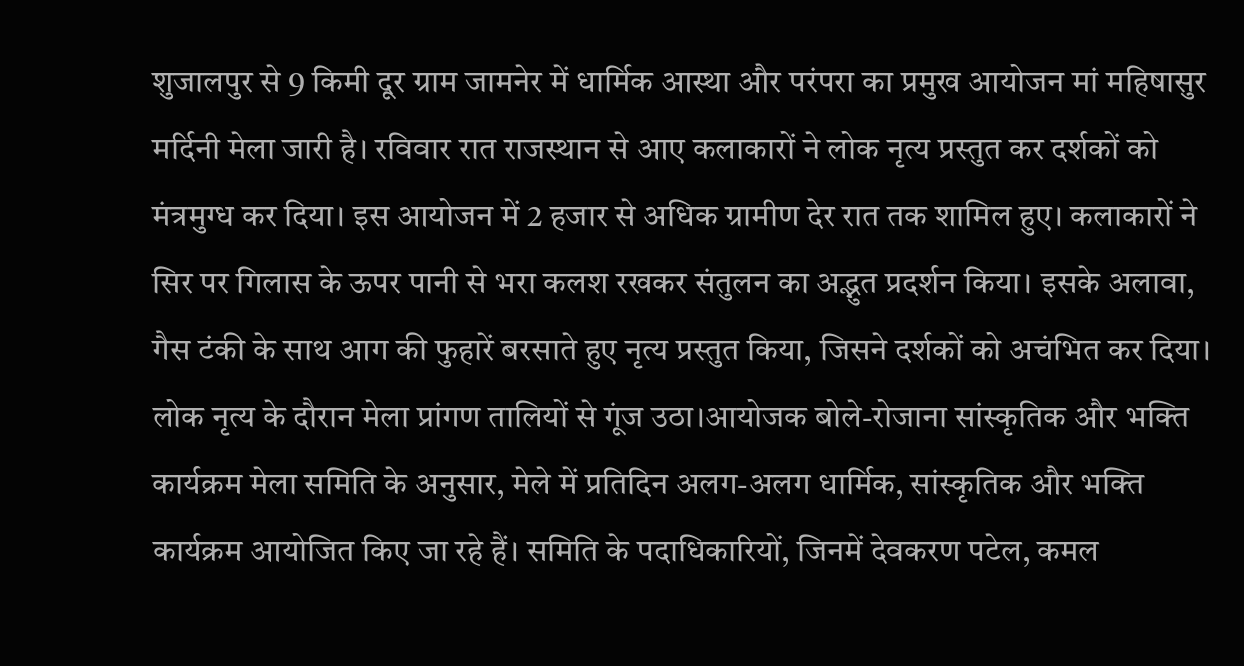शुजालपुर से 9 किमी दूर ग्राम जामनेर में धार्मिक आस्था और परंपरा का प्रमुख आयोजन मां महिषासुर मर्दिनी मेला जारी है। रविवार रात राजस्थान से आए कलाकारों ने लोक नृत्य प्रस्तुत कर दर्शकों को मंत्रमुग्ध कर दिया। इस आयोजन में 2 हजार से अधिक ग्रामीण देर रात तक शामिल हुए। कलाकारों ने सिर पर गिलास के ऊपर पानी से भरा कलश रखकर संतुलन का अद्भुत प्रदर्शन किया। इसके अलावा, गैस टंकी के साथ आग की फुहारें बरसाते हुए नृत्य प्रस्तुत किया, जिसने दर्शकों को अचंभित कर दिया। लोक नृत्य के दौरान मेला प्रांगण तालियों से गूंज उठा।आयोजक बोले-रोजाना सांस्कृतिक और भक्ति कार्यक्रम मेला समिति के अनुसार, मेले में प्रतिदिन अलग-अलग धार्मिक, सांस्कृतिक और भक्ति कार्यक्रम आयोजित किए जा रहे हैं। समिति के पदाधिकारियों, जिनमें देवकरण पटेल, कमल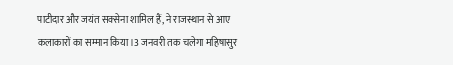पाटीदार और जयंत सक्सेना शामिल हैं, ने राजस्थान से आए कलाकारों का सम्मान किया।3 जनवरी तक चलेगा महिषासुर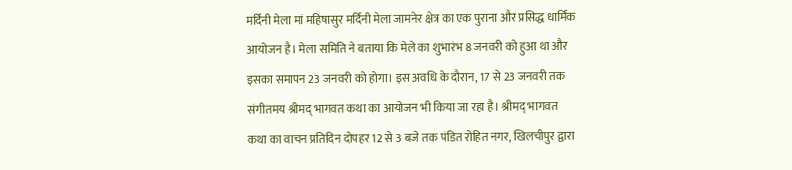मर्दिनी मेला मां महिषासुर मर्दिनी मेला जामनेर क्षेत्र का एक पुराना और प्रसिद्ध धार्मिक आयोजन है। मेला समिति ने बताया कि मेले का शुभारंभ 8 जनवरी को हुआ था और इसका समापन 23 जनवरी को होगा। इस अवधि के दौरान, 17 से 23 जनवरी तक संगीतमय श्रीमद् भागवत कथा का आयोजन भी किया जा रहा है। श्रीमद् भागवत कथा का वाचन प्रतिदिन दोपहर 12 से 3 बजे तक पंडित रोहित नगर, खिलचीपुर द्वारा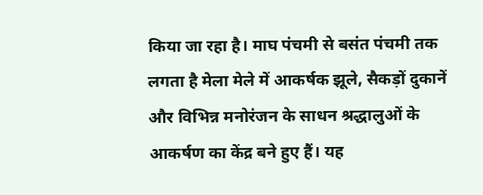किया जा रहा है। माघ पंचमी से बसंत पंचमी तक लगता है मेला मेले में आकर्षक झूले, सैकड़ों दुकानें और विभिन्न मनोरंजन के साधन श्रद्धालुओं के आकर्षण का केंद्र बने हुए हैं। यह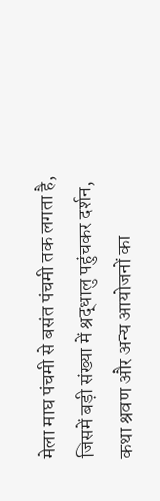मेला माघ पंचमी से बसंत पंचमी तक लगता है, जिसमें बड़ी संख्या में श्रद्धालु पहुंचकर दर्शन, कथा श्रवण और अन्य आयोजनों का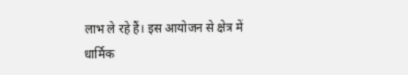लाभ ले रहे हैं। इस आयोजन से क्षेत्र में धार्मिक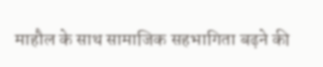माहौल के साथ सामाजिक सहभागिता बढ़ने की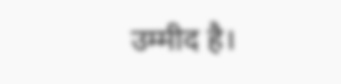उम्मीद है।